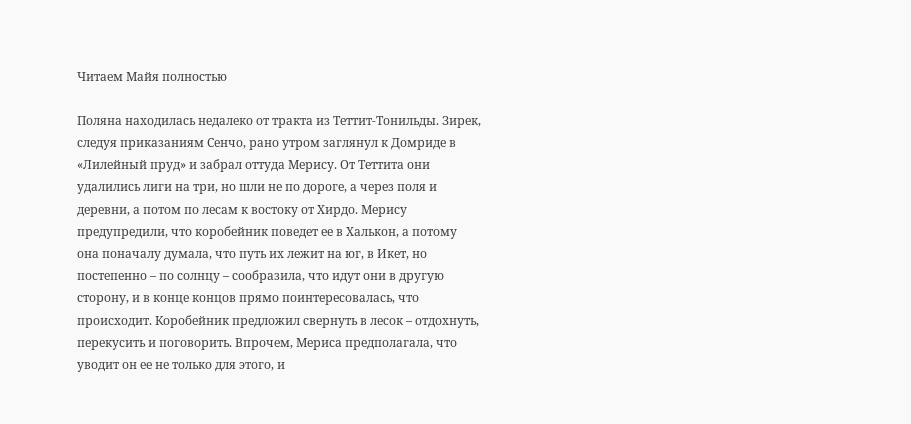Читаем Майя полностью

Поляна находилась недалеко от тракта из Теттит-Тонильды. Зирек, следуя приказаниям Сенчо, рано утром заглянул к Домриде в «Лилейный пруд» и забрал оттуда Мерису. От Теттита они удалились лиги на три, но шли не по дороге, а через поля и деревни, а потом по лесам к востоку от Хирдо. Мерису предупредили, что коробейник поведет ее в Халькон, а потому она поначалу думала, что путь их лежит на юг, в Икет, но постепенно – по солнцу – сообразила, что идут они в другую сторону, и в конце концов прямо поинтересовалась, что происходит. Коробейник предложил свернуть в лесок – отдохнуть, перекусить и поговорить. Впрочем, Мериса предполагала, что уводит он ее не только для этого, и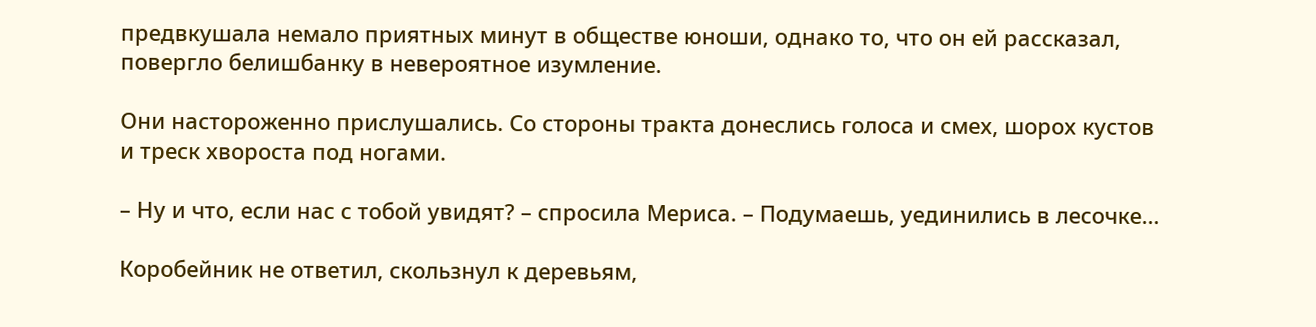предвкушала немало приятных минут в обществе юноши, однако то, что он ей рассказал, повергло белишбанку в невероятное изумление.

Они настороженно прислушались. Со стороны тракта донеслись голоса и смех, шорох кустов и треск хвороста под ногами.

– Ну и что, если нас с тобой увидят? – спросила Мериса. – Подумаешь, уединились в лесочке…

Коробейник не ответил, скользнул к деревьям,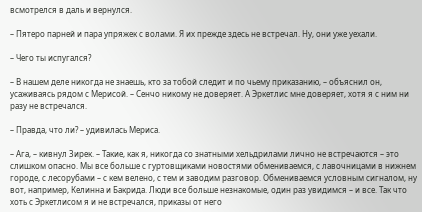всмотрелся в даль и вернулся.

– Пятеро парней и пара упряжек с волами. Я их прежде здесь не встречал. Ну, они уже уехали.

– Чего ты испугался?

– В нашем деле никогда не знаешь, кто за тобой следит и по чьему приказанию, – объяснил он, усаживаясь рядом с Мерисой. – Сенчо никому не доверяет. А Эркетлис мне доверяет, хотя я с ним ни разу не встречался.

– Правда, что ли? – удивилась Мериса.

– Ага, – кивнул Зирек. – Такие, как я, никогда со знатными хельдрилами лично не встречаются – это слишком опасно. Мы все больше с гуртовщиками новостями обмениваемся, с лавочницами в нижнем городе, с лесорубами – с кем велено, с тем и заводим разговор. Обмениваемся условным сигналом, ну вот, например, Келинна и Бакрида. Люди все больше незнакомые, один раз увидимся – и все. Так что хоть с Эркетлисом я и не встречался, приказы от него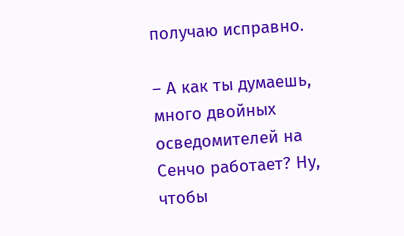получаю исправно.

– А как ты думаешь, много двойных осведомителей на Сенчо работает? Ну, чтобы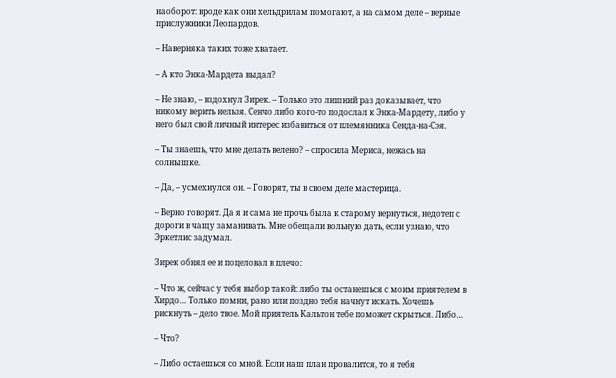наоборот: вроде как они хельдрилам помогают, а на самом деле – верные прислужники Леопардов.

– Наверняка таких тоже хватает.

– А кто Энка-Мардета выдал?

– Не знаю, – вздохнул Зирек. – Только это лишний раз доказывает, что никому верить нельзя. Сенчо либо кого-то подослал к Энка-Мардету, либо у него был свой личный интерес избавиться от племянника Сенда-на-Сэя.

– Ты знаешь, что мне делать велено? – спросила Мериса, нежась на солнышке.

– Да, – усмехнулся он. – Говорят, ты в своем деле мастерица.

– Верно говорят. Да я и сама не прочь была к старому вернуться, недотеп с дороги в чащу заманивать. Мне обещали вольную дать, если узнаю, что Эркетлис задумал.

Зирек обнял ее и поцеловал в плечо:

– Что ж, сейчас у тебя выбор такой: либо ты останешься с моим приятелем в Хирдо… Только помни, рано или поздно тебя начнут искать. Хочешь рискнуть – дело твое. Мой приятель Кальтон тебе поможет скрыться. Либо…

– Что?

– Либо остаешься со мной. Если наш план провалится, то я тебя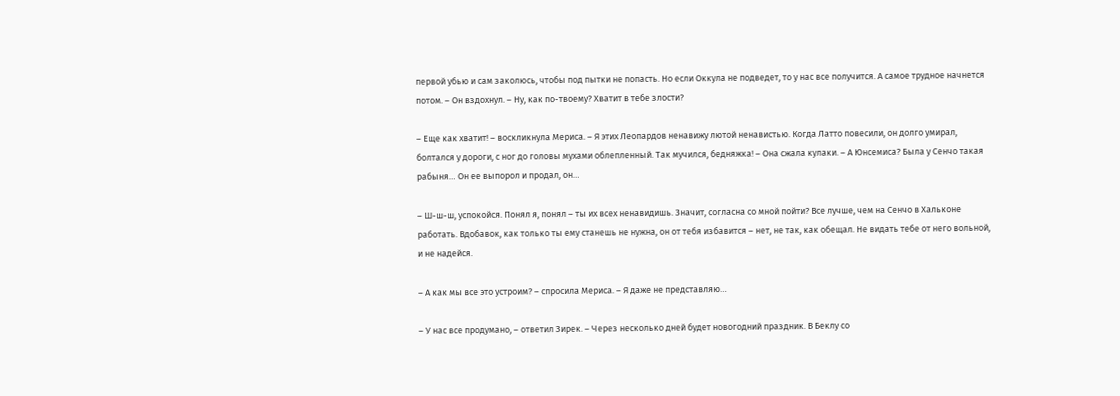первой убью и сам заколюсь, чтобы под пытки не попасть. Но если Оккула не подведет, то у нас все получится. А самое трудное начнется потом. – Он вздохнул. – Ну, как по-твоему? Хватит в тебе злости?

– Еще как хватит! – воскликнула Мериса. – Я этих Леопардов ненавижу лютой ненавистью. Когда Латто повесили, он долго умирал, болтался у дороги, с ног до головы мухами облепленный. Так мучился, бедняжка! – Она сжала кулаки. – А Юнсемиса? Была у Сенчо такая рабыня… Он ее выпорол и продал, он…

– Ш-ш-ш, успокойся. Понял я, понял – ты их всех ненавидишь. Значит, согласна со мной пойти? Все лучше, чем на Сенчо в Хальконе работать. Вдобавок, как только ты ему станешь не нужна, он от тебя избавится – нет, не так, как обещал. Не видать тебе от него вольной, и не надейся.

– А как мы все это устроим? – спросила Мериса. – Я даже не представляю…

– У нас все продумано, – ответил Зирек. – Через несколько дней будет новогодний праздник. В Беклу со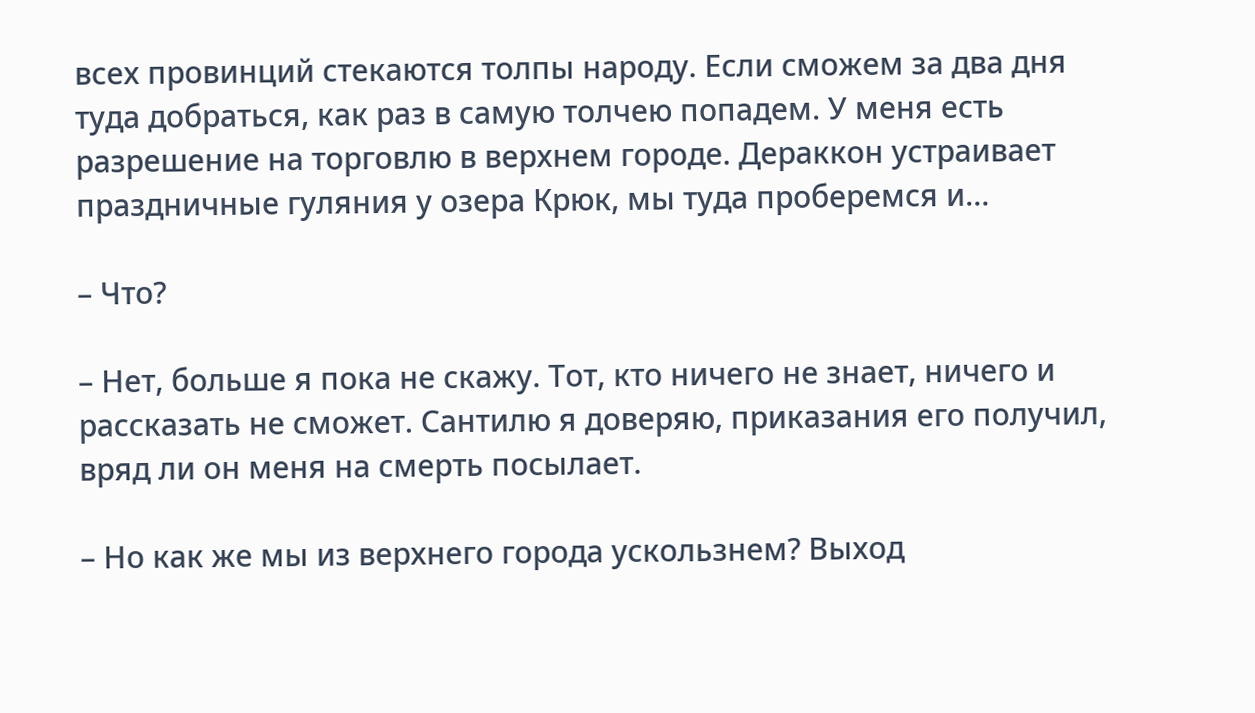всех провинций стекаются толпы народу. Если сможем за два дня туда добраться, как раз в самую толчею попадем. У меня есть разрешение на торговлю в верхнем городе. Дераккон устраивает праздничные гуляния у озера Крюк, мы туда проберемся и…

– Что?

– Нет, больше я пока не скажу. Тот, кто ничего не знает, ничего и рассказать не сможет. Сантилю я доверяю, приказания его получил, вряд ли он меня на смерть посылает.

– Но как же мы из верхнего города ускользнем? Выход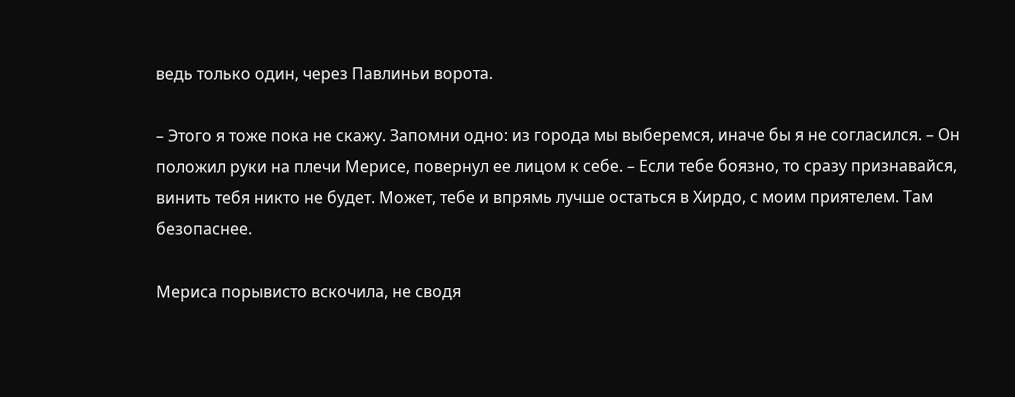ведь только один, через Павлиньи ворота.

– Этого я тоже пока не скажу. Запомни одно: из города мы выберемся, иначе бы я не согласился. – Он положил руки на плечи Мерисе, повернул ее лицом к себе. – Если тебе боязно, то сразу признавайся, винить тебя никто не будет. Может, тебе и впрямь лучше остаться в Хирдо, с моим приятелем. Там безопаснее.

Мериса порывисто вскочила, не сводя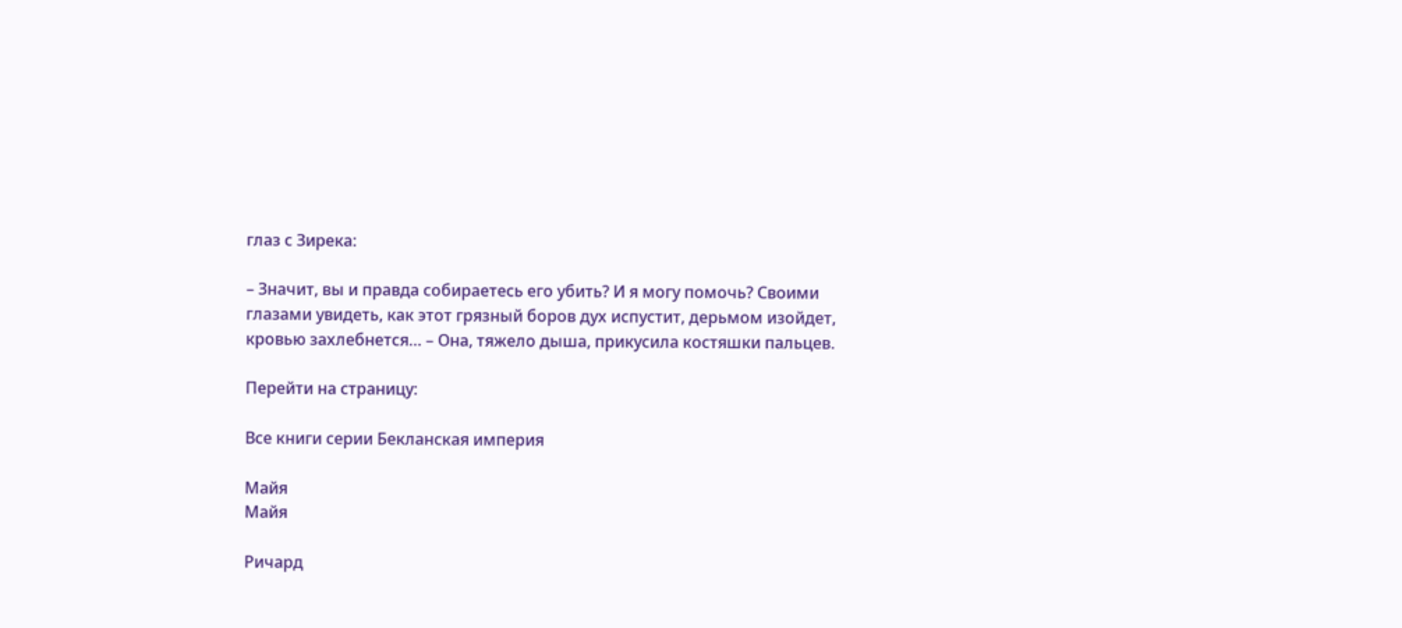глаз с Зирека:

– Значит, вы и правда собираетесь его убить? И я могу помочь? Своими глазами увидеть, как этот грязный боров дух испустит, дерьмом изойдет, кровью захлебнется… – Она, тяжело дыша, прикусила костяшки пальцев.

Перейти на страницу:

Все книги серии Бекланская империя

Майя
Майя

Ричард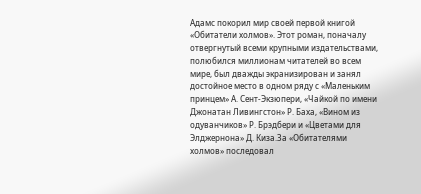Адамс покорил мир своей первой книгой «Обитатели холмов». Этот роман, поначалу отвергнутый всеми крупными издательствами, полюбился миллионам читателей во всем мире, был дважды экранизирован и занял достойное место в одном ряду с «Маленьким принцем» А. Сент-Экзюпери, «Чайкой по имени Джонатан Ливингстон» Р. Баха, «Вином из одуванчиков» Р. Брэдбери и «Цветами для Элджернона» Д. Киза.За «Обитателями холмов» последовал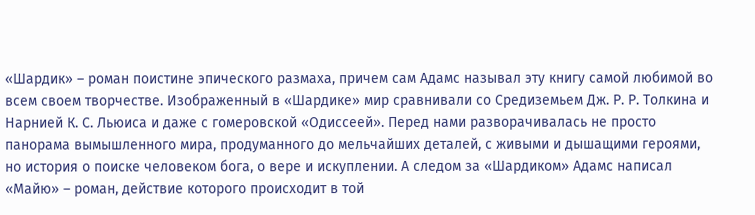«Шардик» – роман поистине эпического размаха, причем сам Адамс называл эту книгу самой любимой во всем своем творчестве. Изображенный в «Шардике» мир сравнивали со Средиземьем Дж. Р. Р. Толкина и Нарнией К. С. Льюиса и даже с гомеровской «Одиссеей». Перед нами разворачивалась не просто панорама вымышленного мира, продуманного до мельчайших деталей, с живыми и дышащими героями, но история о поиске человеком бога, о вере и искуплении. А следом за «Шардиком» Адамс написал «Майю» – роман, действие которого происходит в той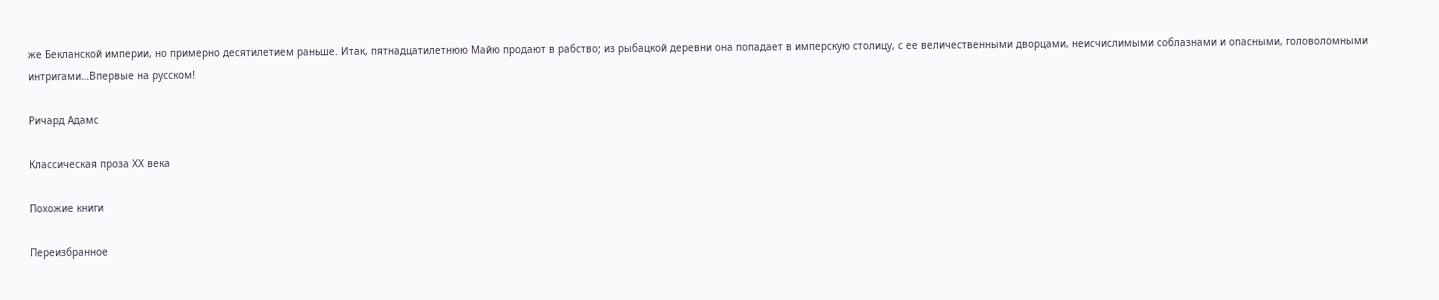же Бекланской империи, но примерно десятилетием раньше. Итак, пятнадцатилетнюю Майю продают в рабство; из рыбацкой деревни она попадает в имперскую столицу, с ее величественными дворцами, неисчислимыми соблазнами и опасными, головоломными интригами…Впервые на русском!

Ричард Адамс

Классическая проза ХX века

Похожие книги

Переизбранное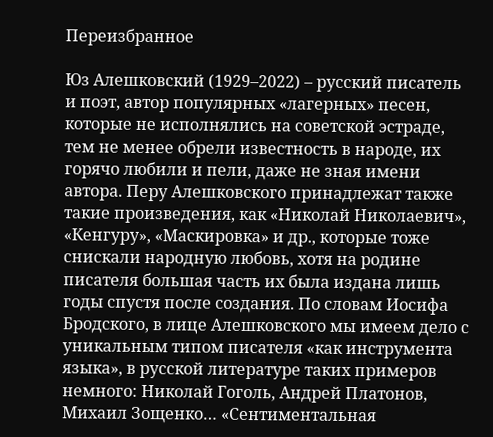Переизбранное

Юз Алешковский (1929–2022) – русский писатель и поэт, автор популярных «лагерных» песен, которые не исполнялись на советской эстраде, тем не менее обрели известность в народе, их горячо любили и пели, даже не зная имени автора. Перу Алешковского принадлежат также такие произведения, как «Николай Николаевич», «Кенгуру», «Маскировка» и др., которые тоже снискали народную любовь, хотя на родине писателя большая часть их была издана лишь годы спустя после создания. По словам Иосифа Бродского, в лице Алешковского мы имеем дело с уникальным типом писателя «как инструмента языка», в русской литературе таких примеров немного: Николай Гоголь, Андрей Платонов, Михаил Зощенко… «Сентиментальная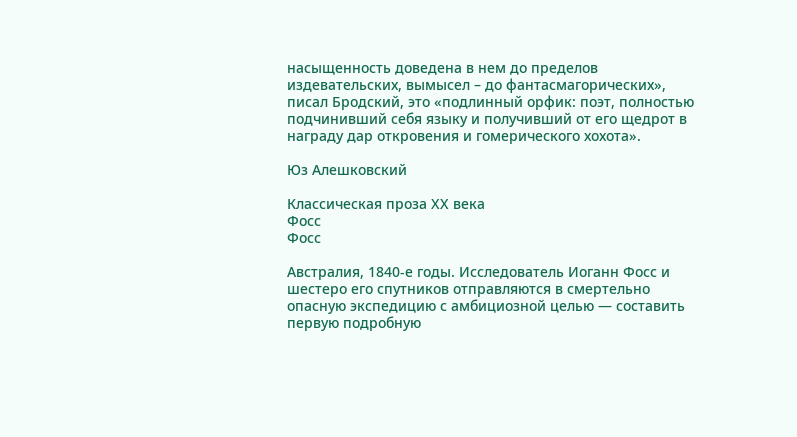насыщенность доведена в нем до пределов издевательских, вымысел – до фантасмагорических», писал Бродский, это «подлинный орфик: поэт, полностью подчинивший себя языку и получивший от его щедрот в награду дар откровения и гомерического хохота».

Юз Алешковский

Классическая проза ХX века
Фосс
Фосс

Австралия, 1840-е годы. Исследователь Иоганн Фосс и шестеро его спутников отправляются в смертельно опасную экспедицию с амбициозной целью — составить первую подробную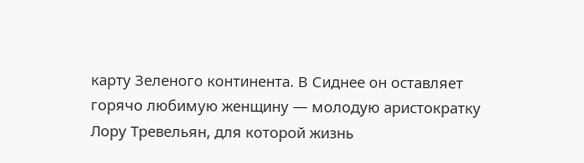карту Зеленого континента. В Сиднее он оставляет горячо любимую женщину — молодую аристократку Лору Тревельян, для которой жизнь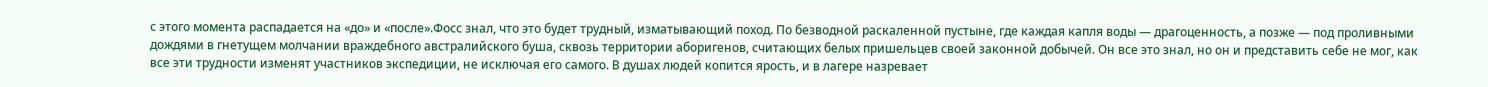с этого момента распадается на «до» и «после».Фосс знал, что это будет трудный, изматывающий поход. По безводной раскаленной пустыне, где каждая капля воды — драгоценность, а позже — под проливными дождями в гнетущем молчании враждебного австралийского буша, сквозь территории аборигенов, считающих белых пришельцев своей законной добычей. Он все это знал, но он и представить себе не мог, как все эти трудности изменят участников экспедиции, не исключая его самого. В душах людей копится ярость, и в лагере назревает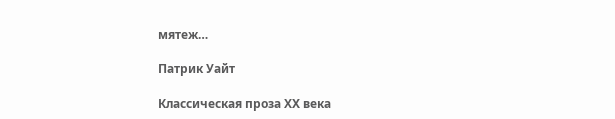мятеж…

Патрик Уайт

Классическая проза ХX века